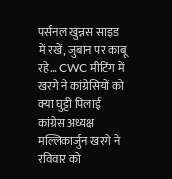पर्सनल खुन्नस साइड में रखें, जुबान पर काबू रहे… CWC मीटिंग में खरगे ने कांग्रेसियों को क्या घुट्टी पिलाई
कांग्रेस अध्यक्ष मल्लिकार्जुन खरगे ने रविवार को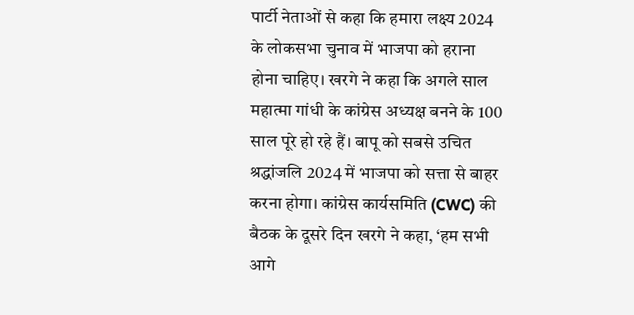पार्टी नेताओं से कहा कि हमारा लक्ष्य 2024 के लोकसभा चुनाव में भाजपा को हराना होना चाहिए। खरगे ने कहा कि अगले साल महात्मा गांधी के कांग्रेस अध्यक्ष बनने के 100 साल पूरे हो रहे हैं। बापू को सबसे उचित श्रद्धांजलि 2024 में भाजपा को सत्ता से बाहर करना होगा। कांग्रेस कार्यसमिति (CWC) की बैठक के दूसरे दिन खरगे ने कहा, ‘हम सभी आगे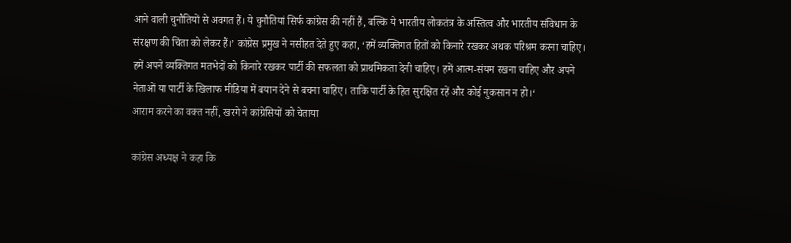आने वाली चुनौतियों से अवगत हैं। ये चुनौतियां सिर्फ कांग्रेस की नहीं हैं, बल्कि ये भारतीय लोकतंत्र के अस्तित्व और भारतीय संविधान के संरक्षण की चिंता को लेकर हैं।’ कांग्रेस प्रमुख ने नसीहत देते हुए कहा, ‘हमें व्यक्तिगत हितों को किनारे रखकर अथक परिश्रम करना चाहिए। हमें अपने व्यक्तिगत मतभेदों को किनारे रखकर पार्टी की सफलता को प्राथमिकता देनी चाहिए। हमें आत्म-संयम रखना चाहिए और अपने नेताओं या पार्टी के खिलाफ मीडिया में बयान देने से बचना चाहिए। ताकि पार्टी के हित सुरक्षित रहें और कोई नुकसान न हो।‘
आराम करने का वक्त नहीं, खरगे ने कांग्रेसियों को चेताया

कांग्रेस अध्यक्ष ने कहा कि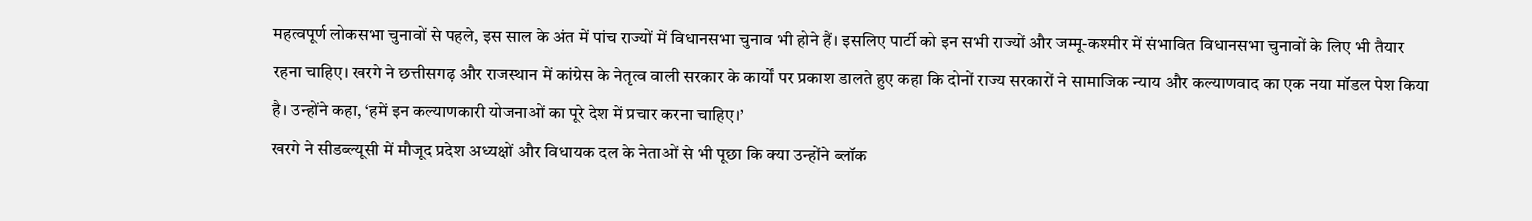महत्वपूर्ण लोकसभा चुनावों से पहले, इस साल के अंत में पांच राज्यों में विधानसभा चुनाव भी होने हैं। इसलिए पार्टी को इन सभी राज्यों और जम्मू-कश्मीर में संभावित विधानसभा चुनावों के लिए भी तैयार रहना चाहिए। खरगे ने छत्तीसगढ़ और राजस्थान में कांग्रेस के नेतृत्व वाली सरकार के कार्यों पर प्रकाश डालते हुए कहा कि दोनों राज्य सरकारों ने सामाजिक न्याय और कल्याणवाद का एक नया मॉडल पेश किया है। उन्होंने कहा, ‘हमें इन कल्याणकारी योजनाओं का पूरे देश में प्रचार करना चाहिए।’
खरगे ने सीडब्ल्यूसी में मौजूद प्रदेश अध्यक्षों और विधायक दल के नेताओं से भी पूछा कि क्या उन्होंने ब्लॉक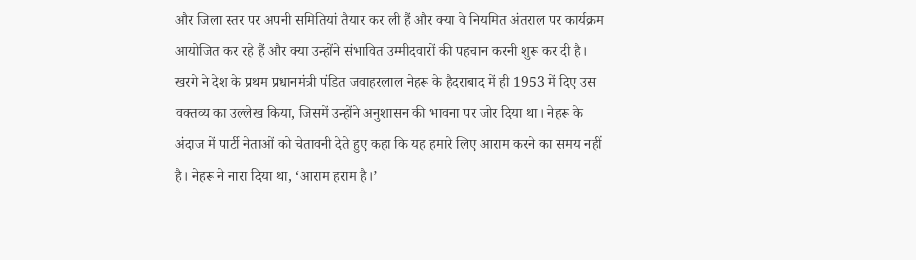और जिला स्तर पर अपनी समितियां तैयार कर ली हैं और क्या वे नियमित अंतराल पर कार्यक्रम आयोजित कर रहे हैं और क्या उन्होंने संभावित उम्मीदवारों की पहचान करनी शुरू कर दी है। खरगे ने देश के प्रथम प्रधानमंत्री पंडित जवाहरलाल नेहरू के हैदराबाद में ही 1953 में दिए उस वक्तव्य का उल्लेख किया, जिसमें उन्होंने अनुशासन की भावना पर जोर दिया था। नेहरू के अंदाज में पार्टी नेताओं को चेतावनी देते हुए कहा कि यह हमारे लिए आराम करने का समय नहीं है। नेहरू ने नारा दिया था, ‘आराम हराम है।’